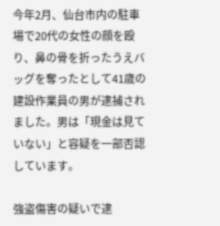今年2月、仙台市内の駐車場で20代の女性の顔を殴り、鼻の骨を折ったうえバッグを奪ったとして41歳の建設作業員の男が逮捕されました。男は「現金は見ていない」と容疑を一部否認しています。

強盗傷害の疑いで逮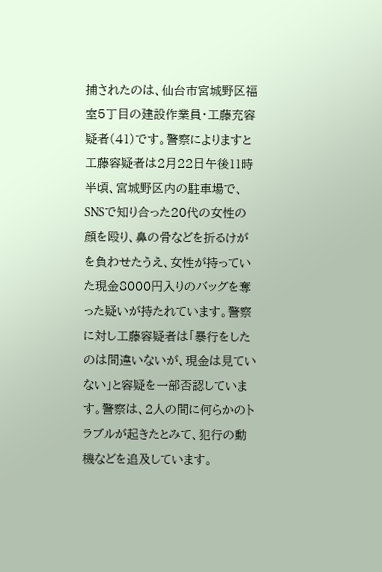捕されたのは、仙台市宮城野区福室5丁目の建設作業員・工藤充容疑者(41)です。警察によりますと工藤容疑者は2月22日午後11時半頃、宮城野区内の駐車場で、SNSで知り合った20代の女性の顔を殴り、鼻の骨などを折るけがを負わせたうえ、女性が持っていた現金8000円入りのバッグを奪った疑いが持たれています。警察に対し工藤容疑者は「暴行をしたのは間違いないが、現金は見ていない」と容疑を一部否認しています。警察は、2人の間に何らかのトラブルが起きたとみて、犯行の動機などを追及しています。